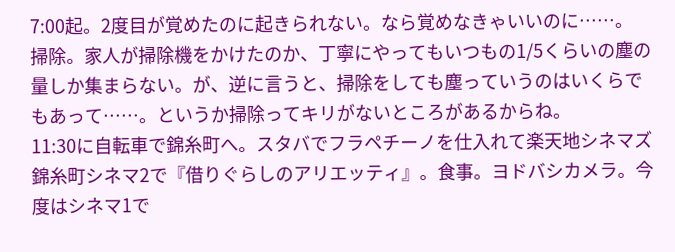7:00起。2度目が覚めたのに起きられない。なら覚めなきゃいいのに……。
掃除。家人が掃除機をかけたのか、丁寧にやってもいつもの1/5くらいの塵の量しか集まらない。が、逆に言うと、掃除をしても塵っていうのはいくらでもあって……。というか掃除ってキリがないところがあるからね。
11:30に自転車で錦糸町へ。スタバでフラペチーノを仕入れて楽天地シネマズ錦糸町シネマ2で『借りぐらしのアリエッティ』。食事。ヨドバシカメラ。今度はシネマ1で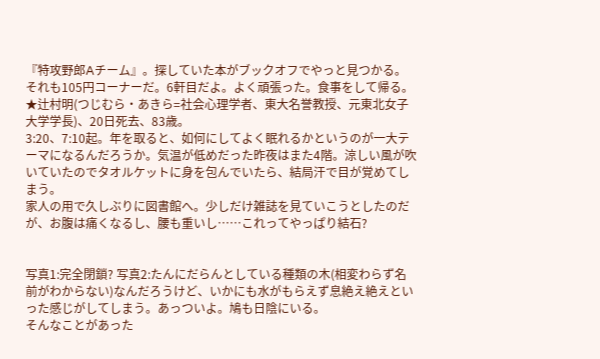『特攻野郎Aチーム』。探していた本がブックオフでやっと見つかる。それも105円コーナーだ。6軒目だよ。よく頑張った。食事をして帰る。
★辻村明(つじむら・あきら=社会心理学者、東大名誉教授、元東北女子大学学長)、20日死去、83歳。
3:20、7:10起。年を取ると、如何にしてよく眠れるかというのが一大テーマになるんだろうか。気温が低めだった昨夜はまた4階。涼しい風が吹いていたのでタオルケットに身を包んでいたら、結局汗で目が覚めてしまう。
家人の用で久しぶりに図書館へ。少しだけ雑誌を見ていこうとしたのだが、お腹は痛くなるし、腰も重いし……これってやっぱり結石?


写真1:完全閉鎖? 写真2:たんにだらんとしている種類の木(相変わらず名前がわからない)なんだろうけど、いかにも水がもらえず息絶え絶えといった感じがしてしまう。あっついよ。鳩も日陰にいる。
そんなことがあった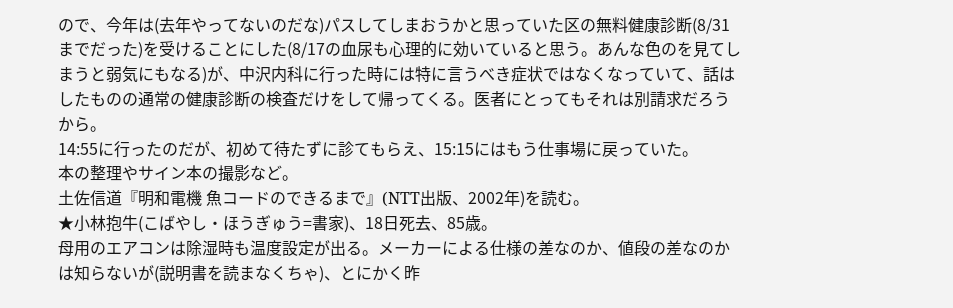ので、今年は(去年やってないのだな)パスしてしまおうかと思っていた区の無料健康診断(8/31までだった)を受けることにした(8/17の血尿も心理的に効いていると思う。あんな色のを見てしまうと弱気にもなる)が、中沢内科に行った時には特に言うべき症状ではなくなっていて、話はしたものの通常の健康診断の検査だけをして帰ってくる。医者にとってもそれは別請求だろうから。
14:55に行ったのだが、初めて待たずに診てもらえ、15:15にはもう仕事場に戻っていた。
本の整理やサイン本の撮影など。
土佐信道『明和電機 魚コードのできるまで』(NTT出版、2002年)を読む。
★小林抱牛(こばやし・ほうぎゅう=書家)、18日死去、85歳。
母用のエアコンは除湿時も温度設定が出る。メーカーによる仕様の差なのか、値段の差なのかは知らないが(説明書を読まなくちゃ)、とにかく昨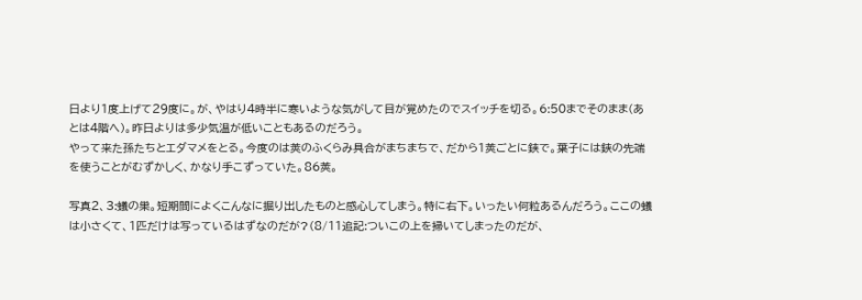日より1度上げて29度に。が、やはり4時半に寒いような気がして目が覚めたのでスイッチを切る。6:50までそのまま(あとは4階へ)。昨日よりは多少気温が低いこともあるのだろう。
やって来た孫たちとエダマメをとる。今度のは莢のふくらみ具合がまちまちで、だから1莢ごとに鋏で。葉子には鋏の先端を使うことがむずかしく、かなり手こずっていた。86莢。

写真2、3:蟻の巣。短期間によくこんなに掘り出したものと感心してしまう。特に右下。いったい何粒あるんだろう。ここの蟻は小さくて、1匹だけは写っているはずなのだが?(8/11追記:ついこの上を掃いてしまったのだが、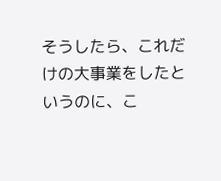そうしたら、これだけの大事業をしたというのに、こ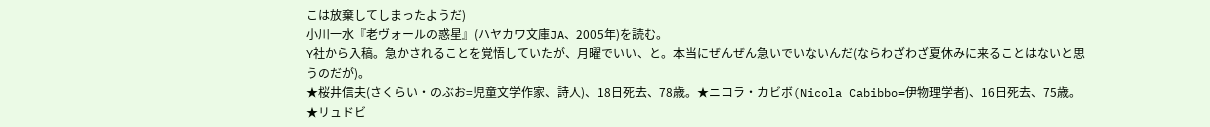こは放棄してしまったようだ)
小川一水『老ヴォールの惑星』(ハヤカワ文庫JA、2005年)を読む。
Y社から入稿。急かされることを覚悟していたが、月曜でいい、と。本当にぜんぜん急いでいないんだ(ならわざわざ夏休みに来ることはないと思うのだが)。
★桜井信夫(さくらい・のぶお=児童文学作家、詩人)、18日死去、78歳。★ニコラ・カビボ(Nicola Cabibbo=伊物理学者)、16日死去、75歳。★リュドビ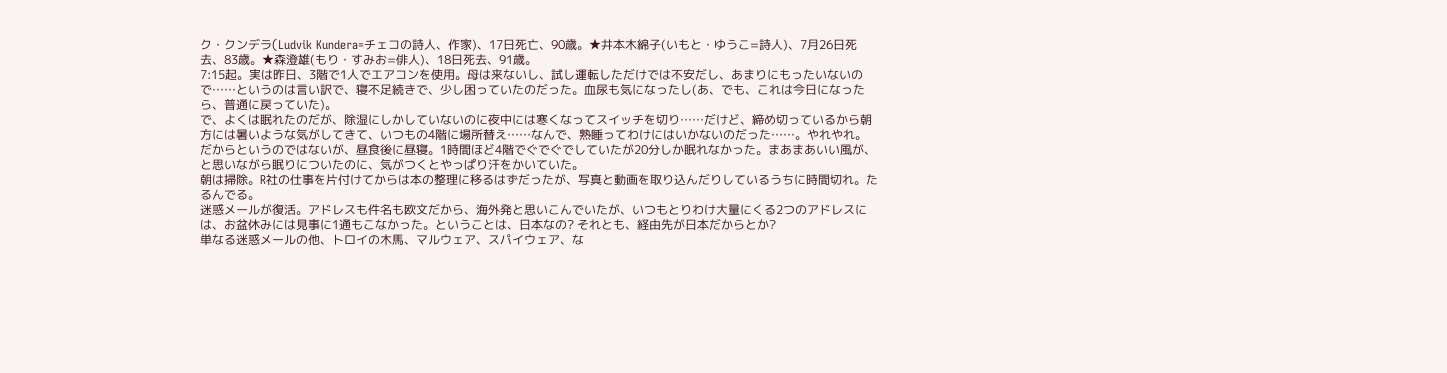ク・クンデラ(Ludvik Kundera=チェコの詩人、作家)、17日死亡、90歳。★井本木綿子(いもと・ゆうこ=詩人)、7月26日死去、83歳。★森澄雄(もり・すみお=俳人)、18日死去、91歳。
7:15起。実は昨日、3階で1人でエアコンを使用。母は来ないし、試し運転しただけでは不安だし、あまりにもったいないので……というのは言い訳で、寝不足続きで、少し困っていたのだった。血尿も気になったし(あ、でも、これは今日になったら、普通に戻っていた)。
で、よくは眠れたのだが、除湿にしかしていないのに夜中には寒くなってスイッチを切り……だけど、締め切っているから朝方には暑いような気がしてきて、いつもの4階に場所替え……なんで、熟睡ってわけにはいかないのだった……。やれやれ。
だからというのではないが、昼食後に昼寝。1時間ほど4階でぐでぐでしていたが20分しか眠れなかった。まあまあいい風が、と思いながら眠りについたのに、気がつくとやっぱり汗をかいていた。
朝は掃除。R社の仕事を片付けてからは本の整理に移るはずだったが、写真と動画を取り込んだりしているうちに時間切れ。たるんでる。
迷惑メールが復活。アドレスも件名も欧文だから、海外発と思いこんでいたが、いつもとりわけ大量にくる2つのアドレスには、お盆休みには見事に1通もこなかった。ということは、日本なの? それとも、経由先が日本だからとか?
単なる迷惑メールの他、トロイの木馬、マルウェア、スパイウェア、な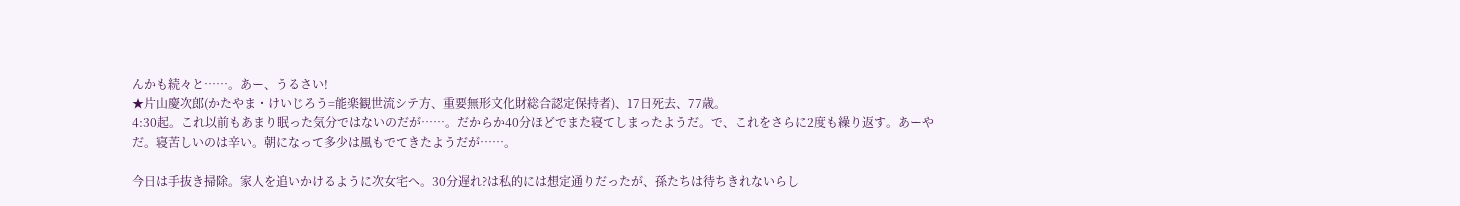んかも続々と……。あー、うるさい!
★片山慶次郎(かたやま・けいじろう=能楽観世流シテ方、重要無形文化財総合認定保持者)、17日死去、77歳。
4:30起。これ以前もあまり眠った気分ではないのだが……。だからか40分ほどでまた寝てしまったようだ。で、これをさらに2度も繰り返す。あーやだ。寝苦しいのは辛い。朝になって多少は風もでてきたようだが……。

今日は手抜き掃除。家人を追いかけるように次女宅へ。30分遅れ?は私的には想定通りだったが、孫たちは待ちきれないらし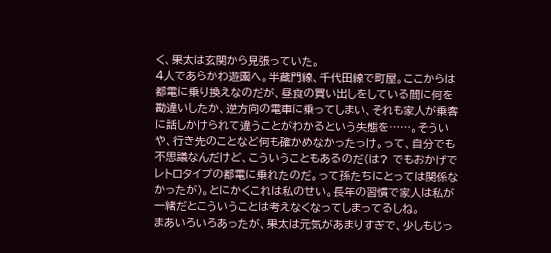く、果太は玄関から見張っていた。
4人であらかわ遊園へ。半蔵門線、千代田線で町屋。ここからは都電に乗り換えなのだが、昼食の買い出しをしている間に何を勘違いしたか、逆方向の電車に乗ってしまい、それも家人が乗客に話しかけられて違うことがわかるという失態を……。そういや、行き先のことなど何も確かめなかったっけ。って、自分でも不思議なんだけど、こういうこともあるのだ(は? でもおかげでレトロタイプの都電に乗れたのだ。って孫たちにとっては関係なかったが)。とにかくこれは私のせい。長年の習慣で家人は私が一緒だとこういうことは考えなくなってしまってるしね。
まあいろいろあったが、果太は元気があまりすぎで、少しもじっ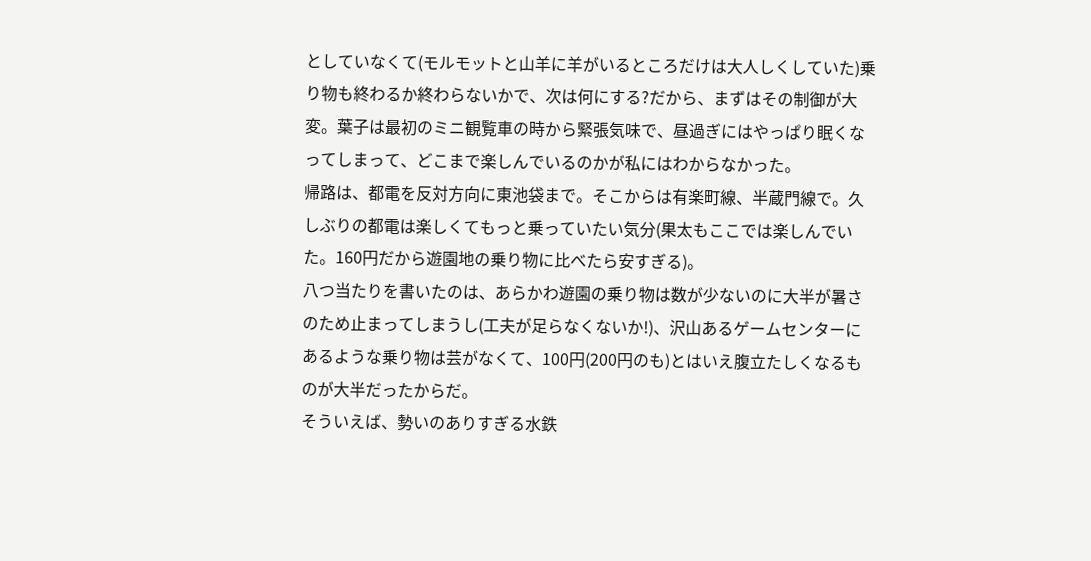としていなくて(モルモットと山羊に羊がいるところだけは大人しくしていた)乗り物も終わるか終わらないかで、次は何にする?だから、まずはその制御が大変。葉子は最初のミニ観覧車の時から緊張気味で、昼過ぎにはやっぱり眠くなってしまって、どこまで楽しんでいるのかが私にはわからなかった。
帰路は、都電を反対方向に東池袋まで。そこからは有楽町線、半蔵門線で。久しぶりの都電は楽しくてもっと乗っていたい気分(果太もここでは楽しんでいた。160円だから遊園地の乗り物に比べたら安すぎる)。
八つ当たりを書いたのは、あらかわ遊園の乗り物は数が少ないのに大半が暑さのため止まってしまうし(工夫が足らなくないか!)、沢山あるゲームセンターにあるような乗り物は芸がなくて、100円(200円のも)とはいえ腹立たしくなるものが大半だったからだ。
そういえば、勢いのありすぎる水鉄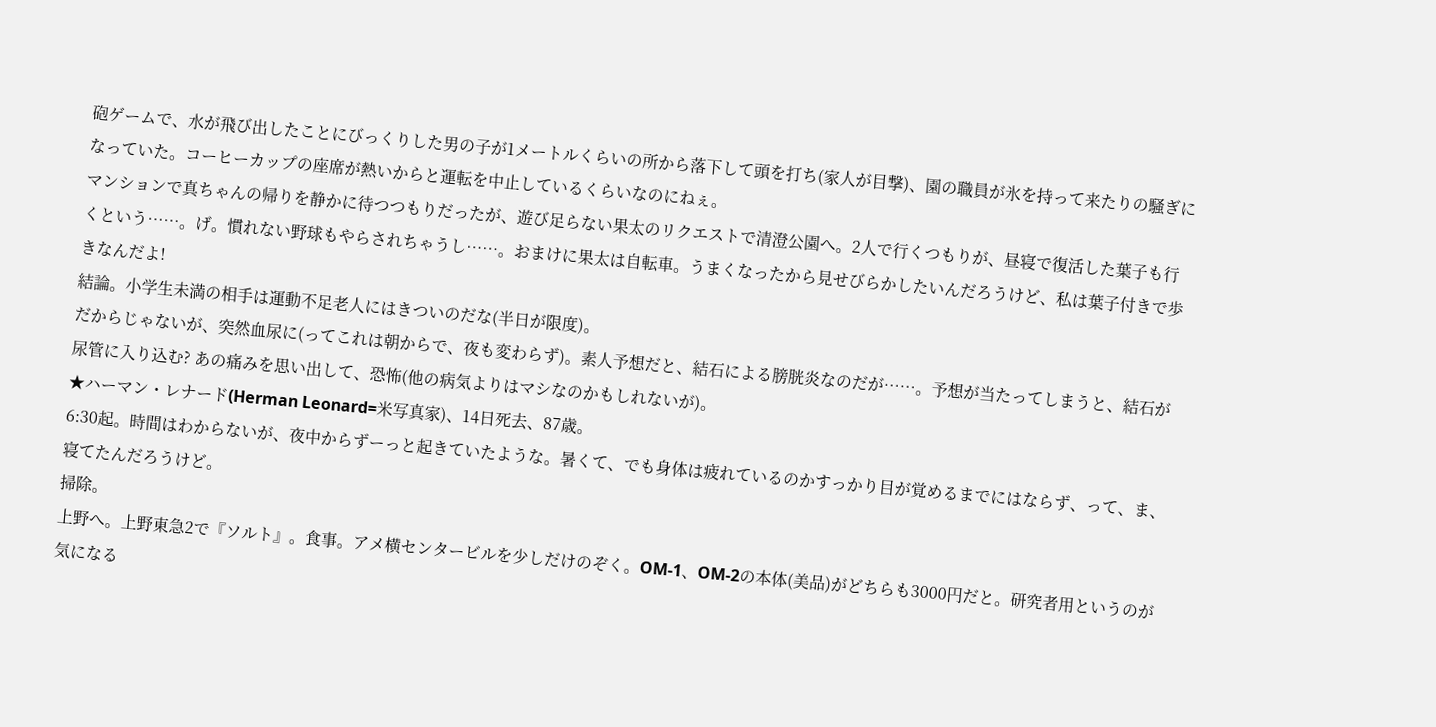砲ゲームで、水が飛び出したことにびっくりした男の子が1メートルくらいの所から落下して頭を打ち(家人が目撃)、園の職員が氷を持って来たりの騒ぎになっていた。コーヒーカップの座席が熱いからと運転を中止しているくらいなのにねぇ。
マンションで真ちゃんの帰りを静かに待つつもりだったが、遊び足らない果太のリクエストで清澄公園へ。2人で行くつもりが、昼寝で復活した葉子も行くという……。げ。慣れない野球もやらされちゃうし……。おまけに果太は自転車。うまくなったから見せびらかしたいんだろうけど、私は葉子付きで歩きなんだよ!
結論。小学生未満の相手は運動不足老人にはきついのだな(半日が限度)。
だからじゃないが、突然血尿に(ってこれは朝からで、夜も変わらず)。素人予想だと、結石による膀胱炎なのだが……。予想が当たってしまうと、結石が尿管に入り込む? あの痛みを思い出して、恐怖(他の病気よりはマシなのかもしれないが)。
★ハーマン・レナード(Herman Leonard=米写真家)、14日死去、87歳。
6:30起。時間はわからないが、夜中からずーっと起きていたような。暑くて、でも身体は疲れているのかすっかり目が覚めるまでにはならず、って、ま、寝てたんだろうけど。
掃除。
上野へ。上野東急2で『ソルト』。食事。アメ横センタービルを少しだけのぞく。OM-1、OM-2の本体(美品)がどちらも3000円だと。研究者用というのが気になる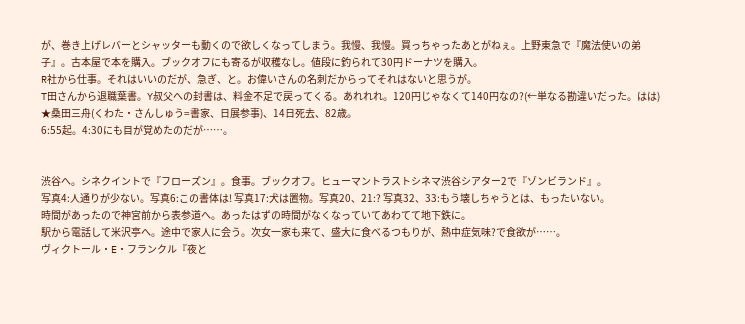が、巻き上げレバーとシャッターも動くので欲しくなってしまう。我慢、我慢。買っちゃったあとがねぇ。上野東急で『魔法使いの弟子』。古本屋で本を購入。ブックオフにも寄るが収穫なし。値段に釣られて30円ドーナツを購入。
R社から仕事。それはいいのだが、急ぎ、と。お偉いさんの名刺だからってそれはないと思うが。
T田さんから退職葉書。Y叔父への封書は、料金不足で戻ってくる。あれれれ。120円じゃなくて140円なの?(←単なる勘違いだった。はは)
★桑田三舟(くわた・さんしゅう=書家、日展参事)、14日死去、82歳。
6:55起。4:30にも目が覚めたのだが……。


渋谷へ。シネクイントで『フローズン』。食事。ブックオフ。ヒューマントラストシネマ渋谷シアター2で『ゾンビランド』。
写真4:人通りが少ない。写真6:この書体は! 写真17:犬は置物。写真20、21:? 写真32、33:もう壊しちゃうとは、もったいない。
時間があったので神宮前から表参道へ。あったはずの時間がなくなっていてあわてて地下鉄に。
駅から電話して米沢亭へ。途中で家人に会う。次女一家も来て、盛大に食べるつもりが、熱中症気味?で食欲が……。
ヴィクトール・E・フランクル『夜と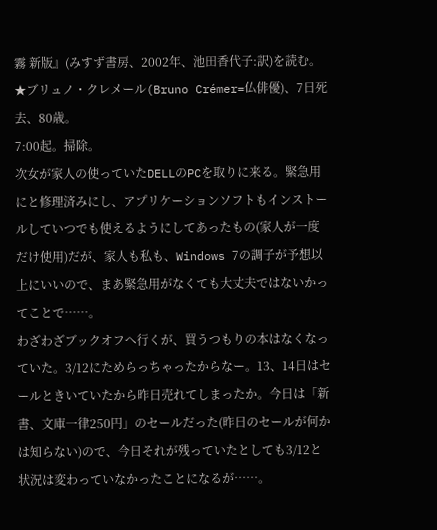霧 新版』(みすず書房、2002年、池田香代子:訳)を読む。
★ブリュノ・クレメール(Bruno Crémer=仏俳優)、7日死去、80歳。
7:00起。掃除。
次女が家人の使っていたDELLのPCを取りに来る。緊急用にと修理済みにし、アプリケーションソフトもインストールしていつでも使えるようにしてあったもの(家人が一度だけ使用)だが、家人も私も、Windows 7の調子が予想以上にいいので、まあ緊急用がなくても大丈夫ではないかってことで……。
わざわざブックオフへ行くが、買うつもりの本はなくなっていた。3/12にためらっちゃったからなー。13、14日はセールときいていたから昨日売れてしまったか。今日は「新書、文庫一律250円」のセールだった(昨日のセールが何かは知らない)ので、今日それが残っていたとしても3/12と状況は変わっていなかったことになるが……。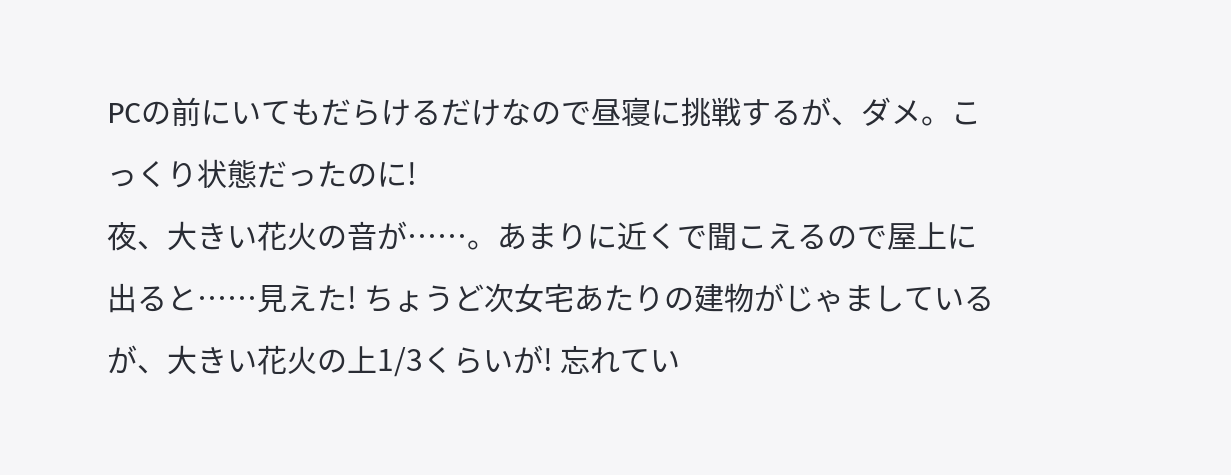PCの前にいてもだらけるだけなので昼寝に挑戦するが、ダメ。こっくり状態だったのに!
夜、大きい花火の音が……。あまりに近くで聞こえるので屋上に出ると……見えた! ちょうど次女宅あたりの建物がじゃましているが、大きい花火の上1/3くらいが! 忘れてい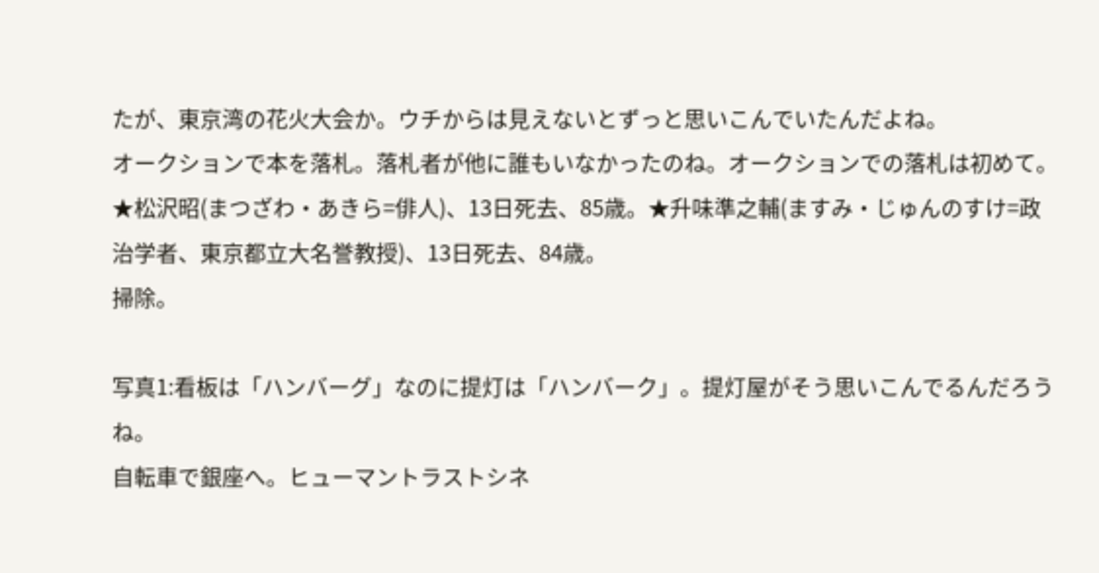たが、東京湾の花火大会か。ウチからは見えないとずっと思いこんでいたんだよね。
オークションで本を落札。落札者が他に誰もいなかったのね。オークションでの落札は初めて。
★松沢昭(まつざわ・あきら=俳人)、13日死去、85歳。★升味準之輔(ますみ・じゅんのすけ=政治学者、東京都立大名誉教授)、13日死去、84歳。
掃除。

写真1:看板は「ハンバーグ」なのに提灯は「ハンバーク」。提灯屋がそう思いこんでるんだろうね。
自転車で銀座へ。ヒューマントラストシネ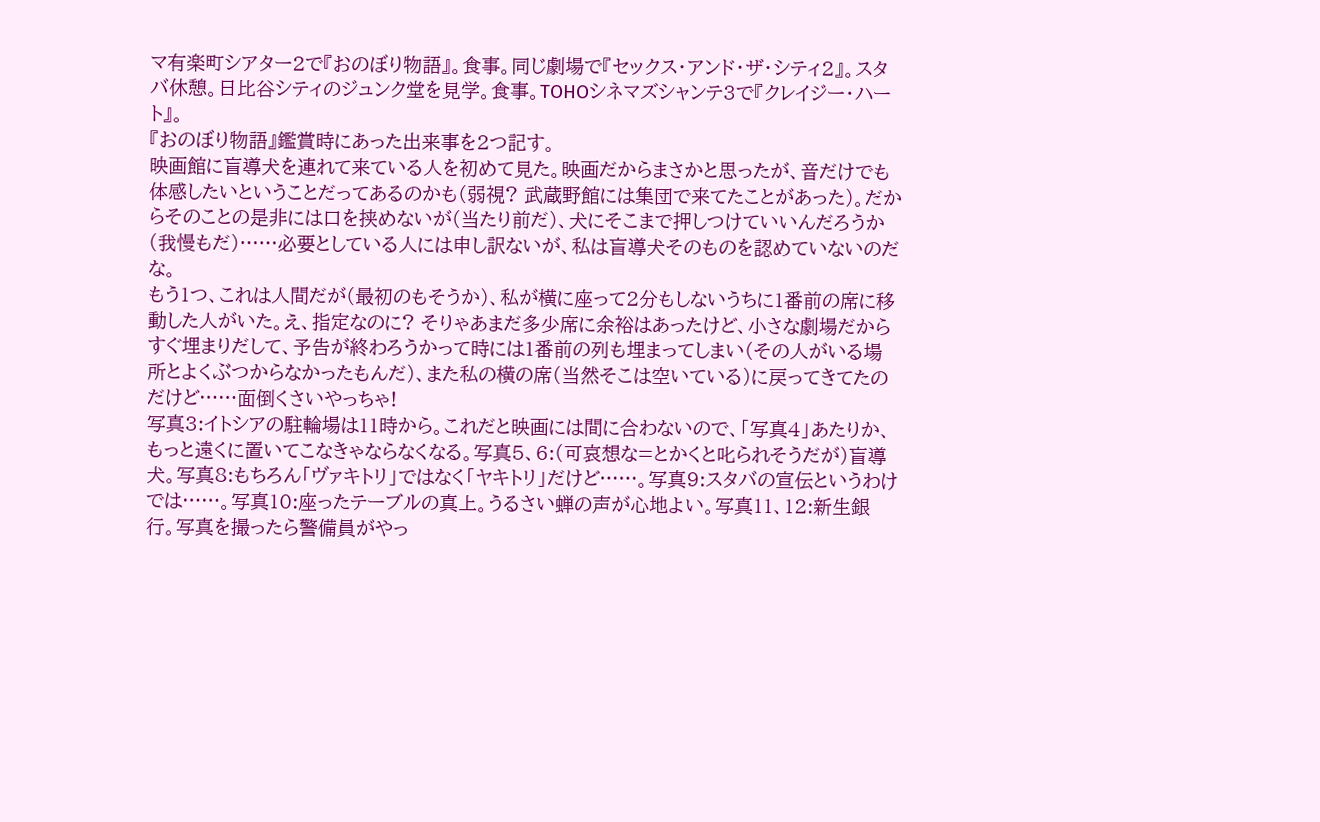マ有楽町シアター2で『おのぼり物語』。食事。同じ劇場で『セックス・アンド・ザ・シティ2』。スタバ休憩。日比谷シティのジュンク堂を見学。食事。TOHOシネマズシャンテ3で『クレイジー・ハート』。
『おのぼり物語』鑑賞時にあった出来事を2つ記す。
映画館に盲導犬を連れて来ている人を初めて見た。映画だからまさかと思ったが、音だけでも体感したいということだってあるのかも(弱視? 武蔵野館には集団で来てたことがあった)。だからそのことの是非には口を挟めないが(当たり前だ)、犬にそこまで押しつけていいんだろうか(我慢もだ)……必要としている人には申し訳ないが、私は盲導犬そのものを認めていないのだな。
もう1つ、これは人間だが(最初のもそうか)、私が横に座って2分もしないうちに1番前の席に移動した人がいた。え、指定なのに? そりゃあまだ多少席に余裕はあったけど、小さな劇場だからすぐ埋まりだして、予告が終わろうかって時には1番前の列も埋まってしまい(その人がいる場所とよくぶつからなかったもんだ)、また私の横の席(当然そこは空いている)に戻ってきてたのだけど……面倒くさいやっちゃ!
写真3:イトシアの駐輪場は11時から。これだと映画には間に合わないので、「写真4」あたりか、もっと遠くに置いてこなきゃならなくなる。写真5、6:(可哀想な=とかくと叱られそうだが)盲導犬。写真8:もちろん「ヴァキトリ」ではなく「ヤキトリ」だけど……。写真9:スタバの宣伝というわけでは……。写真10:座ったテーブルの真上。うるさい蝉の声が心地よい。写真11、12:新生銀行。写真を撮ったら警備員がやっ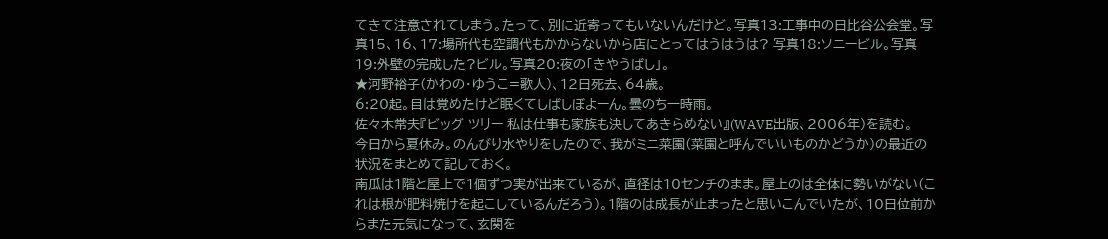てきて注意されてしまう。たって、別に近寄ってもいないんだけど。写真13:工事中の日比谷公会堂。写真15、16、17:場所代も空調代もかからないから店にとってはうはうは? 写真18:ソニービル。写真19:外壁の完成した?ビル。写真20:夜の「きやうばし」。
★河野裕子(かわの・ゆうこ=歌人)、12日死去、64歳。
6:20起。目は覚めたけど眠くてしばしぼよーん。曇のち一時雨。
佐々木常夫『ビッグ ツリー 私は仕事も家族も決してあきらめない』(WAVE出版、2006年)を読む。
今日から夏休み。のんびり水やりをしたので、我がミニ菜園(菜園と呼んでいいものかどうか)の最近の状況をまとめて記しておく。
南瓜は1階と屋上で1個ずつ実が出来ているが、直径は10センチのまま。屋上のは全体に勢いがない(これは根が肥料焼けを起こしているんだろう)。1階のは成長が止まったと思いこんでいたが、10日位前からまた元気になって、玄関を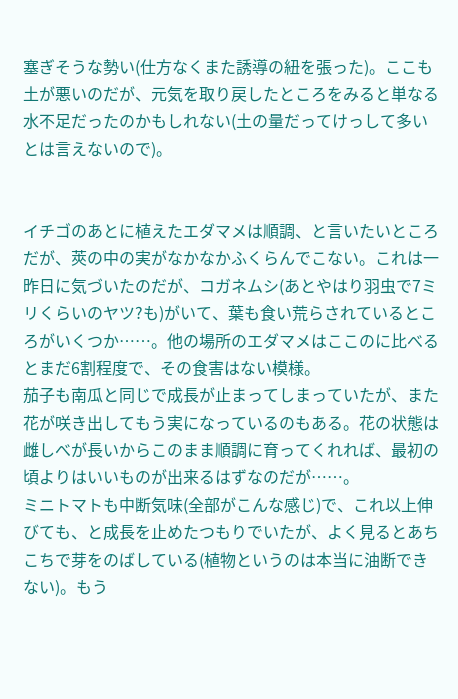塞ぎそうな勢い(仕方なくまた誘導の紐を張った)。ここも土が悪いのだが、元気を取り戻したところをみると単なる水不足だったのかもしれない(土の量だってけっして多いとは言えないので)。


イチゴのあとに植えたエダマメは順調、と言いたいところだが、莢の中の実がなかなかふくらんでこない。これは一昨日に気づいたのだが、コガネムシ(あとやはり羽虫で7ミリくらいのヤツ?も)がいて、葉も食い荒らされているところがいくつか……。他の場所のエダマメはここのに比べるとまだ6割程度で、その食害はない模様。
茄子も南瓜と同じで成長が止まってしまっていたが、また花が咲き出してもう実になっているのもある。花の状態は雌しべが長いからこのまま順調に育ってくれれば、最初の頃よりはいいものが出来るはずなのだが……。
ミニトマトも中断気味(全部がこんな感じ)で、これ以上伸びても、と成長を止めたつもりでいたが、よく見るとあちこちで芽をのばしている(植物というのは本当に油断できない)。もう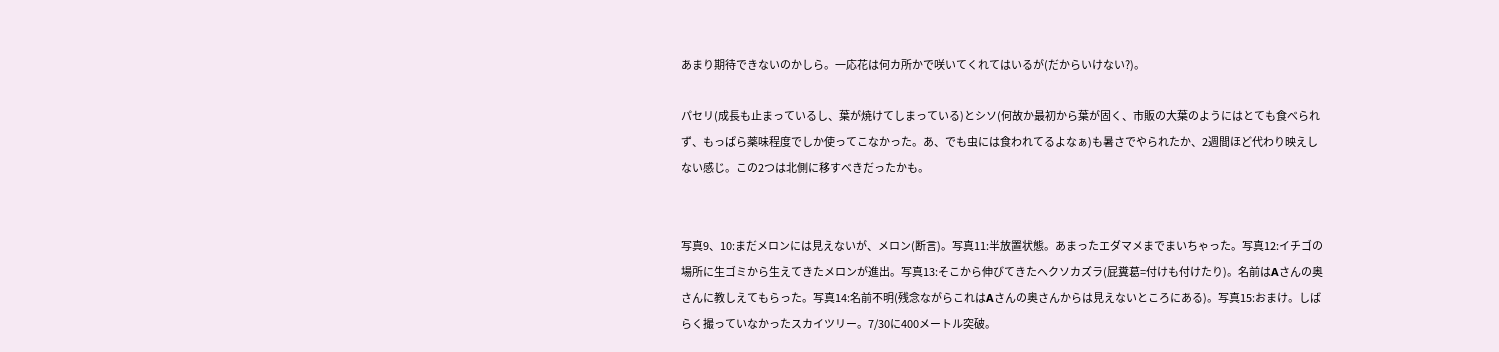あまり期待できないのかしら。一応花は何カ所かで咲いてくれてはいるが(だからいけない?)。

パセリ(成長も止まっているし、葉が焼けてしまっている)とシソ(何故か最初から葉が固く、市販の大葉のようにはとても食べられず、もっぱら薬味程度でしか使ってこなかった。あ、でも虫には食われてるよなぁ)も暑さでやられたか、2週間ほど代わり映えしない感じ。この2つは北側に移すべきだったかも。


写真9、10:まだメロンには見えないが、メロン(断言)。写真11:半放置状態。あまったエダマメまでまいちゃった。写真12:イチゴの場所に生ゴミから生えてきたメロンが進出。写真13:そこから伸びてきたヘクソカズラ(屁糞葛=付けも付けたり)。名前はAさんの奥さんに教しえてもらった。写真14:名前不明(残念ながらこれはAさんの奥さんからは見えないところにある)。写真15:おまけ。しばらく撮っていなかったスカイツリー。7/30に400メートル突破。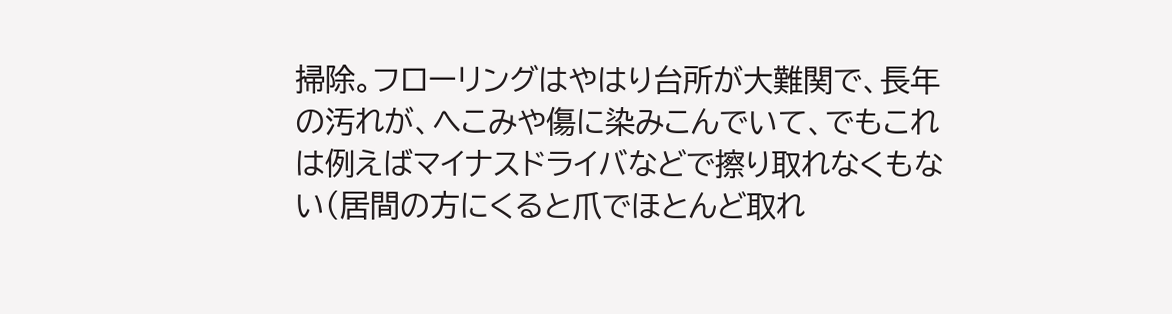掃除。フローリングはやはり台所が大難関で、長年の汚れが、へこみや傷に染みこんでいて、でもこれは例えばマイナスドライバなどで擦り取れなくもない(居間の方にくると爪でほとんど取れ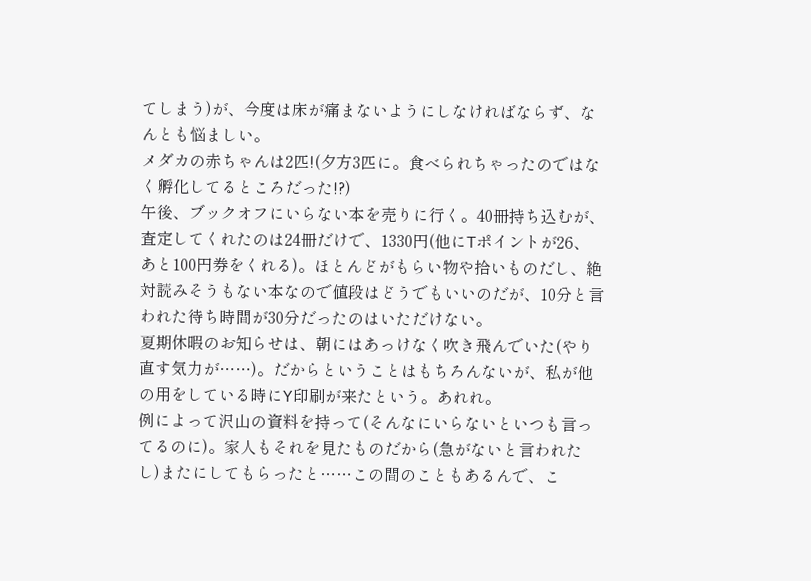てしまう)が、今度は床が痛まないようにしなければならず、なんとも悩ましい。
メダカの赤ちゃんは2匹!(夕方3匹に。食べられちゃったのではなく孵化してるところだった!?)
午後、ブックオフにいらない本を売りに行く。40冊持ち込むが、査定してくれたのは24冊だけで、1330円(他にTポイントが26、あと100円券をくれる)。ほとんどがもらい物や拾いものだし、絶対読みそうもない本なので値段はどうでもいいのだが、10分と言われた待ち時間が30分だったのはいただけない。
夏期休暇のお知らせは、朝にはあっけなく吹き飛んでいた(やり直す気力が……)。だからということはもちろんないが、私が他の用をしている時にY印刷が来たという。あれれ。
例によって沢山の資料を持って(そんなにいらないといつも言ってるのに)。家人もそれを見たものだから(急がないと言われたし)またにしてもらったと……この間のこともあるんで、こ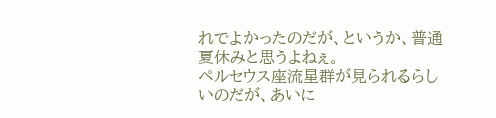れでよかったのだが、というか、普通夏休みと思うよねぇ。
ペルセウス座流星群が見られるらしいのだが、あいに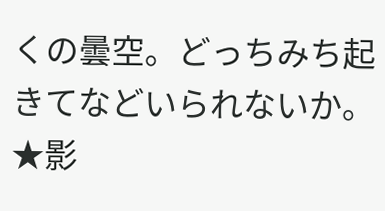くの曇空。どっちみち起きてなどいられないか。
★影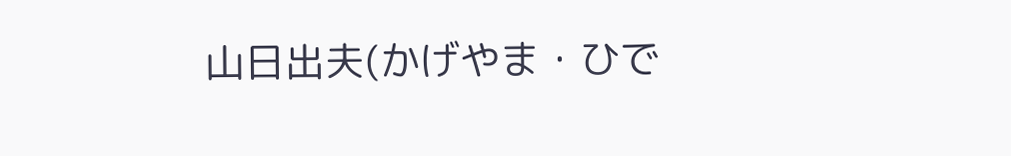山日出夫(かげやま・ひで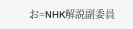お=NHK解説副委員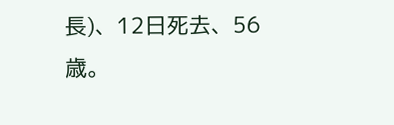長)、12日死去、56歳。